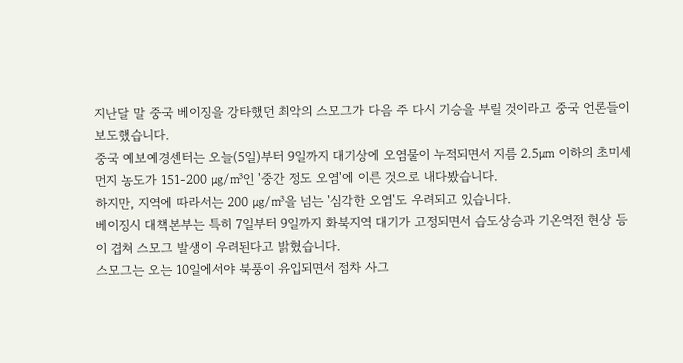지난달 말 중국 베이징을 강타했던 최악의 스모그가 다음 주 다시 기승을 부릴 것이라고 중국 언론들이 보도했습니다.
중국 예보예경센터는 오늘(5일)부터 9일까지 대기상에 오염물이 누적되면서 지름 2.5㎛ 이하의 초미세 먼지 농도가 151-200 ㎍/㎥인 '중간 정도 오염'에 이른 것으로 내다봤습니다.
하지만, 지역에 따라서는 200 ㎍/㎥을 넘는 '심각한 오염'도 우려되고 있습니다.
베이징시 대책본부는 특히 7일부터 9일까지 화북지역 대기가 고정되면서 습도상승과 기온역전 현상 등이 겹쳐 스모그 발생이 우려된다고 밝혔습니다.
스모그는 오는 10일에서야 북풍이 유입되면서 점차 사그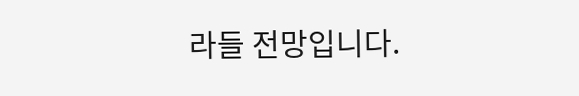라들 전망입니다.